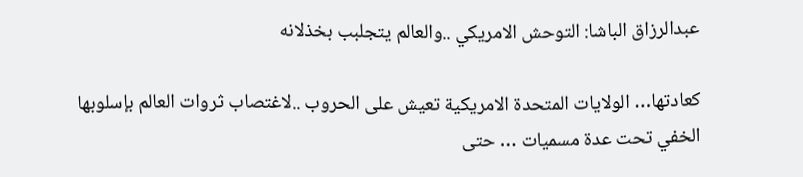عبدالرزاق الباشا: التوحش الامريكي ..والعالم يتجلبب بخذلانه

كعادتها… الولايات المتحدة الامريكية تعيش على الحروب ..لاغتصاب ثروات العالم بإسلوبها الخفي تحت عدة مسميات … حتى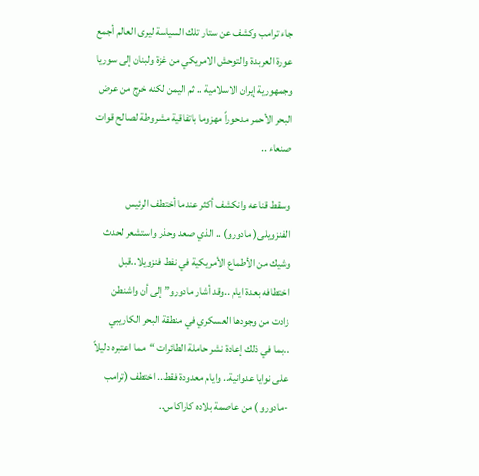جاء ترامب وكشف عن ستار تلك السياسة ليرى العالم أجمع عورة العربدة والتوحش الامريكي من غزة ولبنان إلى سوريا وجمهورية إيران الاسلامية .. ثم اليمن لكنه خرج من عرض البحر الأحمر مدحوراً مهزوما باتفاقية مشروطة لصالح قوات صنعاء ..

وسقط قناعه وانكشف أكثر عندما أختطف الرئيس الفنزويلى( مادورو) .. الذي صعد وحذر واستشعر لحدث وشيك من الأطماع الأمريكية في نفط فنزويلا..قبل اختطافه بعدة ايام ..وقد أشار مادورو” إلى أن واشنطن زادت من وجودها العسكري في منطقة البحر الكاريبي ..بما في ذلك إعادة نشر حاملة الطائرات “مما اعتبره دليلاً على نوايا عدوانية.. وايام معدودة فقط.. اختطف (ترامب -مادورو ) من عاصمة بلاده كاراكاس..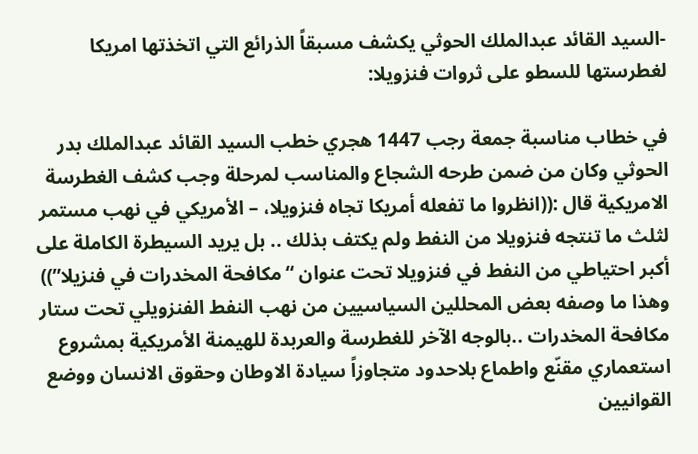-السيد القائد عبدالملك الحوثي يكشف مسبقاً الذرائع التي اتخذتها امريكا لغطرستها للسطو على ثروات فنزويلا:

في خطاب مناسبة جمعة رجب 1447 هجري خطب السيد القائد عبدالملك بدر الحوثي وكان من ضمن طرحه الشجاع والمناسب لمرحلة وجب كشف الغطرسة الامريكية قال :((انظروا ما تفعله أمريكا تجاه فنزويلا، – الأمريكي في نهب مستمر لثلث ما تنتجه فنزويلا من النفط ولم يكتف بذلك .. بل يريد السيطرة الكاملة على أكبر احتياطي من النفط في فنزويلا تحت عنوان “مكافحة المخدرات في فنزيلا”)) وهذا ما وصفه بعض المحللين السياسيين من نهب النفط الفنزويلي تحت ستار مكافحة المخدرات ..بالوجه الآخر للغطرسة والعربدة للهيمنة الأمريكية بمشروع استعماري مقنّع واطماع بلاحدود متجاوزاً سيادة الاوطان وحقوق الانسان ووضع القوانيين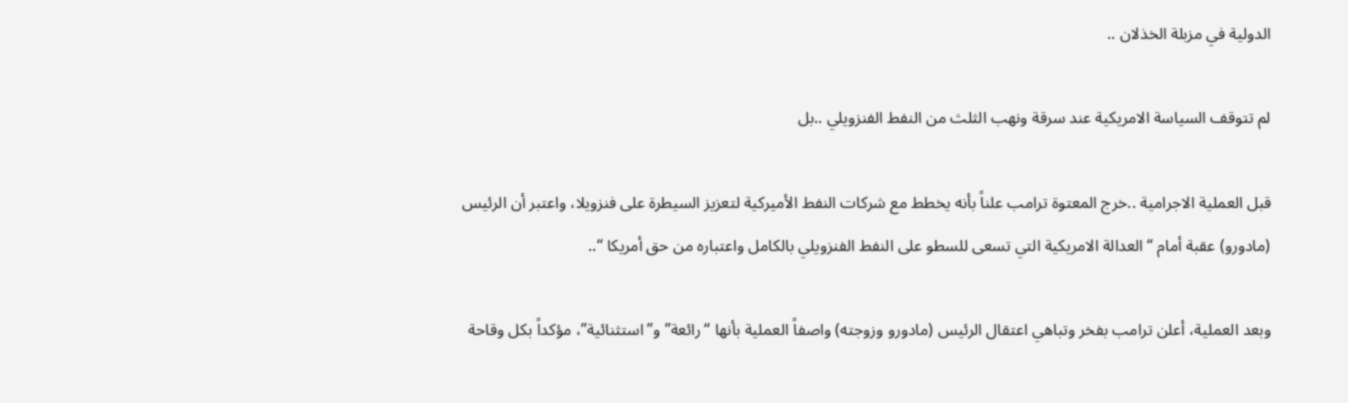الدولية في مزبلة الخذلان ..

لم تتوقف السياسة الامريكية عند سرقة ونهب الثلث من النفط الفنزويلي ..بل

قبل العملية الاجرامية ..خرج المعتوة ترامب علناً بأنه يخطط مع شركات النفط الأميركية لتعزيز السيطرة على فنزويلا، واعتبر أن الرئيس (مادورو) عقبة أمام “العدالة الامريكية التي تسعى للسطو على النفط الفنزويلي بالكامل واعتباره من حق أمريكا “..

وبعد العملية، أعلن ترامب بفخر وتباهي اعتقال الرئيس (مادورو وزوجته) واصفاً العملية بأنها “رائعة” و”استثنائية”، مؤكداً بكل وقاحة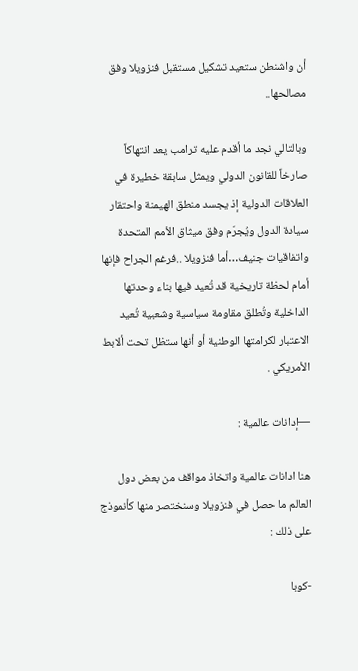أن واشنطن ستعيد تشكيل مستقبل فنزويلا وفق مصالحها..

وبالتالي نجد ما أقدم عليه ترامب يعد انتهاكاً صارخاً للقانون الدولي ويمثل سابقة خطيرة في العلاقات الدولية إذ يجسد منطق الهيمنة واحتقار سيادة الدول ويُجرّم وفق ميثاق الأمم المتحدة واتفاقيات جنيف…أما فنزويلا ..فرغم الجراح فإنها أمام لحظة تاريخية قد تُعيد فيها بناء وحدتها الداخلية وتُطلق مقاومة سياسية وشعبية تُعيد الاعتبار لكرامتها الوطنية أو أنها ستظل تحت ألابط الأمريكي .

—إدانات عالمية :

هنا ادانات عالمية واتخاذ مواقف من بعض دول العالم ما حصل في فنزويلا وسنختصر منها كأنموذج على ذلك :

-كوبا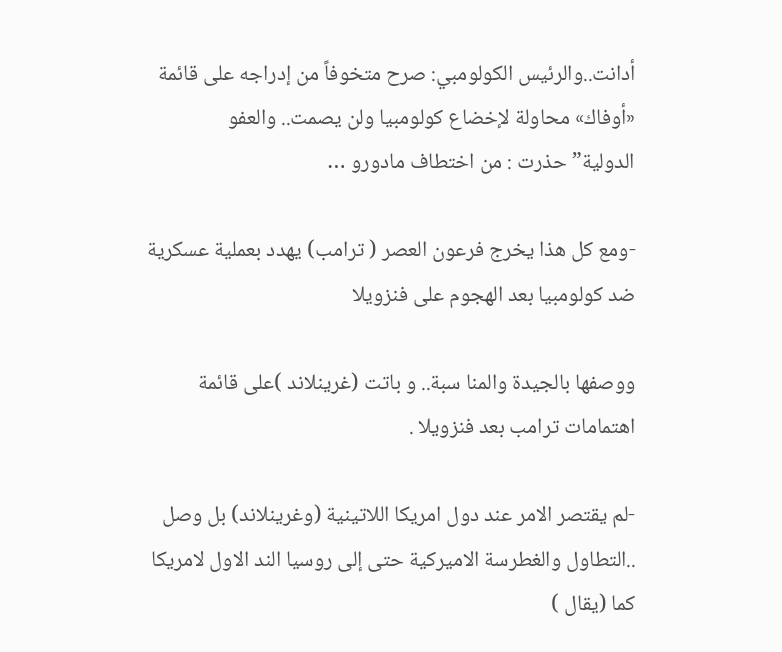أدانت..والرئيس الكولومبي: صرح متخوفاً من إدراجه على قائمة «أوفاك» محاولة لإخضاع كولومبيا ولن يصمت.. والعفو الدولية”حذرت : من اختطاف مادورو …

-ومع كل هذا يخرج فرعون العصر ( ترامب) يهدد بعملية عسكرية ضد كولومبيا بعد الهجوم على فنزويلا

ووصفها بالجيدة والمنا سبة.. و باتت (غرينلاند )على قائمة اهتمامات ترامب بعد فنزويلا .

-لم يقتصر الامر عند دول امريكا اللاتينية (وغرينلاند) بل وصل ..التطاول والغطرسة الاميركية حتى إلى روسيا الند الاول لامريكا كما (يقال )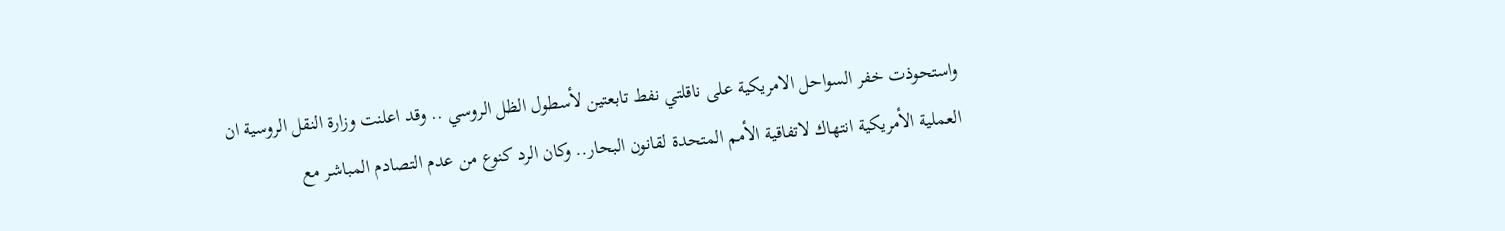واستحوذت خفر السواحل الامريكية على ناقلتي نفط تابعتين لأسطول الظل الروسي .. وقد اعلنت وزارة النقل الروسية ان العملية الأمريكية انتهاك لاتفاقية الأمم المتحدة لقانون البحار.. وكان الرد كنوع من عدم التصادم المباشر مع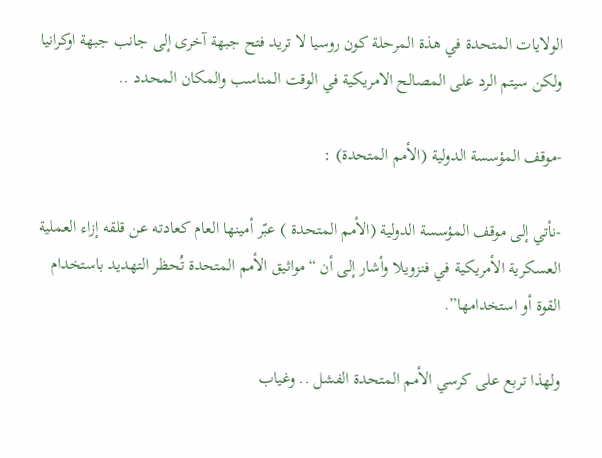الولايات المتحدة في هذة المرحلة كون روسيا لا تريد فتح جبهة آخرى إلى جانب جبهة اوكرانيا ولكن سيتم الرد على المصالح الامريكية في الوقت المناسب والمكان المحدد ..

-موقف المؤسسة الدولية (الأمم المتحدة) :

-نأتي إلى موقف المؤسسة الدولية (الأمم المتحدة ) عبّر أمينها العام كعادته عن قلقه إزاء العملية العسكرية الأمريكية في فنزويلا وأشار إلى أن “مواثيق الأمم المتحدة تُحظر التهديد باستخدام القوة أو استخدامها”.

ولهذا تربع على كرسي الأمم المتحدة الفشل .. وغياب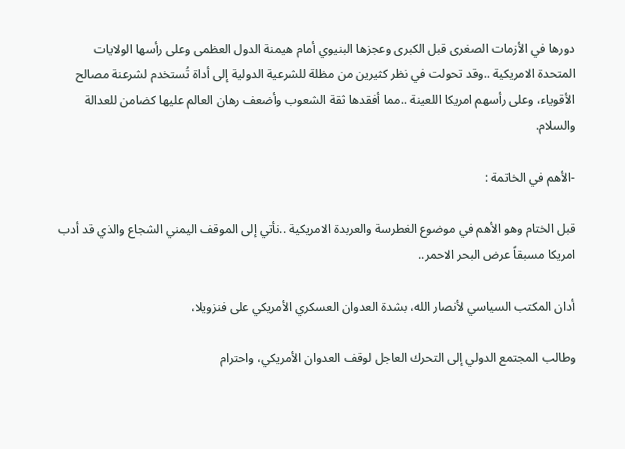دورها في الأزمات الصغرى قبل الكبرى وعجزها البنيوي أمام هيمنة الدول العظمى وعلى رأسها الولايات المتحدة الامريكية ..وقد تحولت في نظر كثيرين من مظلة للشرعية الدولية إلى أداة تُستخدم لشرعنة مصالح الأقوياء، وعلى رأسهم امريكا اللعينة ..مما أفقدها ثقة الشعوب وأضعف رهان العالم عليها كضامن للعدالة والسلام.

-الأهم في الخاتمة :

قبل الختام وهو الأهم في موضوع الغطرسة والعربدة الامريكية ..نأتي إلى الموقف اليمني الشجاع والذي قد أدب امريكا مسبقاً عرض البحر الاحمر..

أدان المكتب السياسي لأنصار الله، بشدة العدوان العسكري الأمريكي على فنزويلا،

وطالب المجتمع الدولي إلى التحرك العاجل لوقف العدوان الأمريكي، واحترام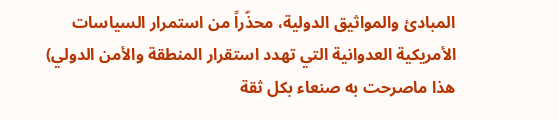المبادئ والمواثيق الدولية، محذّراً من استمرار السياسات الأمريكية العدوانية التي تهدد استقرار المنطقة والأمن الدولي) هذا ماصرحت به صنعاء بكل ثقة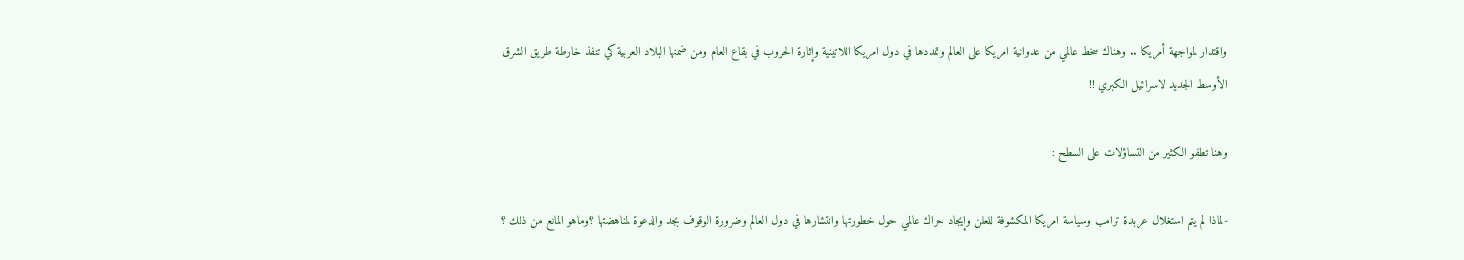واقتدار لمواجهة أمريكا .. وهناك سخط عالمي من عدوانية امريكا على العالم وتمددها في دول امريكا اللاتينية وإثارة الحروب في بقاع العام ومن ضمنها البلاد العربية كي تنفذ خارطة طريق الشرق الأوسط الجديد لاسرائيل الكبري !!

وهنا تطفو الكثير من التساؤلات على السطح :

-لماذا لم يتم استغلال عربدة ترامب وسياسة امريكا المكشوفة للعلن وإيجاد حراك عالمي حول خطورتها وانتشارها في دول العالم وضرورة الوقوف بجد والدعوة لمناهضتها ؟وماهو المانع من ذلك ؟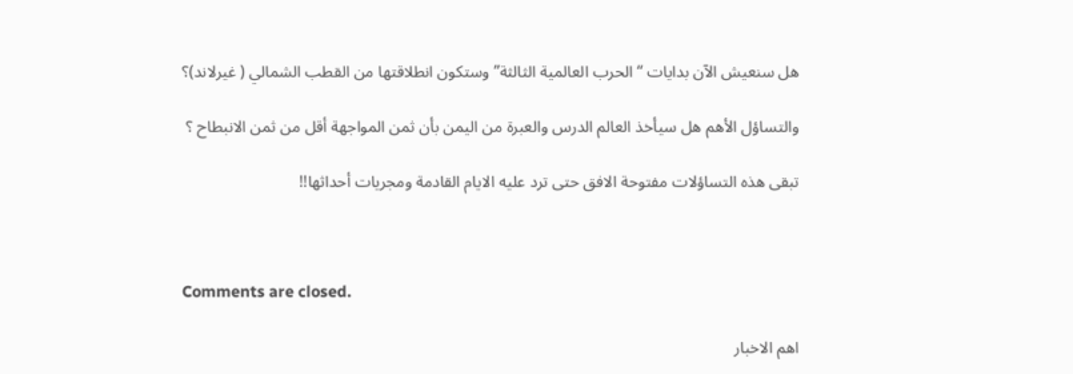هل سنعيش الآن بدايات “الحرب العالمية الثالثة” وستكون انطلاقتها من القطب الشمالي ( غيرلاند)؟

والتساؤل الأهم هل سيأخذ العالم الدرس والعبرة من اليمن بأن ثمن المواجهة أقل من ثمن الانبطاح ؟

تبقى هذه التساؤلات مفتوحة الافق حتى ترد عليه الايام القادمة ومجريات أحداثها!!



Comments are closed.

اهم الاخبار